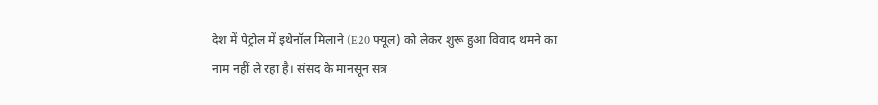देश में पेट्रोल में इथेनॉल मिलाने (E20 फ्यूल) को लेकर शुरू हुआ विवाद थमने का नाम नहीं ले रहा है। संसद के मानसून सत्र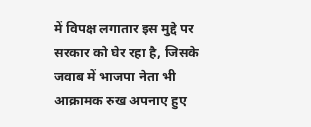में विपक्ष लगातार इस मुद्दे पर सरकार को घेर रहा है, जिसके जवाब में भाजपा नेता भी आक्रामक रुख अपनाए हुए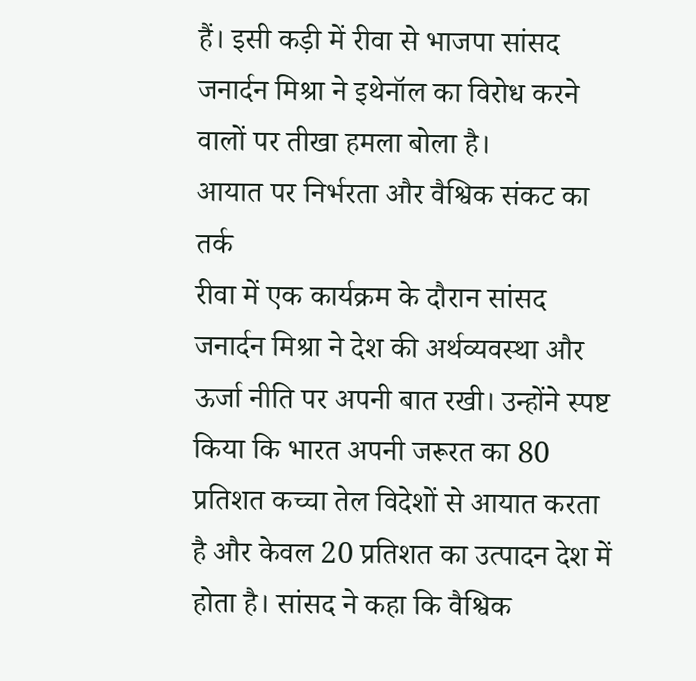हैं। इसी कड़ी में रीवा से भाजपा सांसद जनार्दन मिश्रा ने इथेनॉल का विरोध करने वालों पर तीखा हमला बोला है।
आयात पर निर्भरता और वैश्विक संकट का तर्क
रीवा में एक कार्यक्रम के दौरान सांसद जनार्दन मिश्रा ने देश की अर्थव्यवस्था और ऊर्जा नीति पर अपनी बात रखी। उन्होंने स्पष्ट किया कि भारत अपनी जरूरत का 80 प्रतिशत कच्चा तेल विदेशों से आयात करता है और केवल 20 प्रतिशत का उत्पादन देश में होता है। सांसद ने कहा कि वैश्विक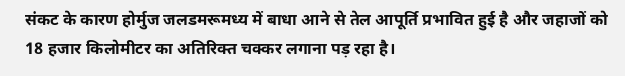संकट के कारण होर्मुज जलडमरूमध्य में बाधा आने से तेल आपूर्ति प्रभावित हुई है और जहाजों को 18 हजार किलोमीटर का अतिरिक्त चक्कर लगाना पड़ रहा है।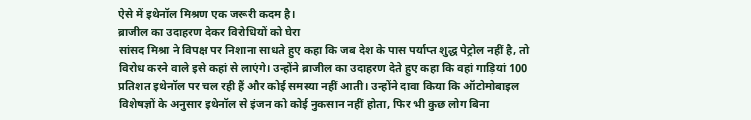ऐसे में इथेनॉल मिश्रण एक जरूरी कदम है।
ब्राजील का उदाहरण देकर विरोधियों को घेरा
सांसद मिश्रा ने विपक्ष पर निशाना साधते हुए कहा कि जब देश के पास पर्याप्त शुद्ध पेट्रोल नहीं है, तो विरोध करने वाले इसे कहां से लाएंगे। उन्होंने ब्राजील का उदाहरण देते हुए कहा कि वहां गाड़ियां 100 प्रतिशत इथेनॉल पर चल रही हैं और कोई समस्या नहीं आती। उन्होंने दावा किया कि ऑटोमोबाइल विशेषज्ञों के अनुसार इथेनॉल से इंजन को कोई नुकसान नहीं होता, फिर भी कुछ लोग बिना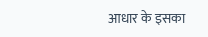आधार के इसका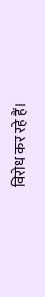विरोध कर रहे हैं।